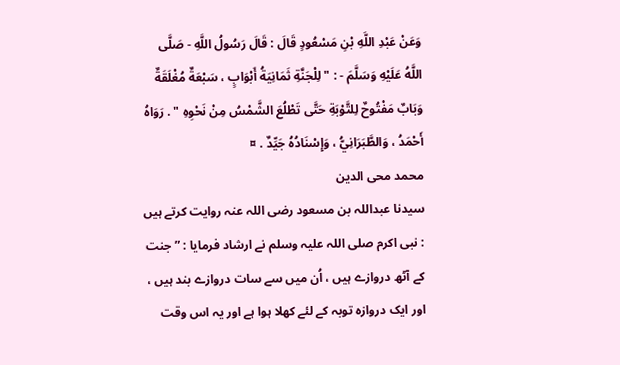وَعَنْ عَبْدِ اللَّهِ بْنِ مَسْعُودٍ قَالَ : قَالَ رَسُولُ اللَّهِ - صَلَّى اللَّهُ عَلَيْهِ وَسَلَّمَ - : " لِلْجَنَّةِ ثَمَانِيَةُ أَبْوَابٍ ، سَبْعَةٌ مُغْلَقَةٌ وَبَابٌ مَفْتُوحٌ لِلتَّوْبَةِ حَتَّى تَطْلُعَ الشَّمْسُ مِنْ نَحْوِهِ " . رَوَاهُ أَحْمَدُ ، وَالطَّبَرَانِيُّ ، وَإِسْنَادُهُ جَيِّدٌ . ¤
محمد محی الدین
سیدنا عبداللہ بن مسعود رضی اللہ عنہ روایت کرتے ہیں : نبی اکرم صلی اللہ علیہ وسلم نے ارشاد فرمایا : ” جنت کے آٹھ دروازے ہیں ، اُن میں سے سات دروازے بند ہیں ، اور ایک دروازہ توبہ کے لئے کھلا ہوا ہے اور یہ اس وقت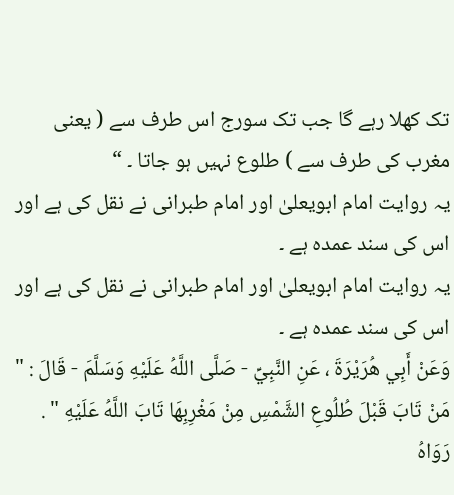تک کھلا رہے گا جب تک سورج اس طرف سے ( یعنی مغرب کی طرف سے ) طلوع نہیں ہو جاتا ۔ “
یہ روایت امام ابویعلیٰ اور امام طبرانی نے نقل کی ہے اور اس کی سند عمدہ ہے ۔
یہ روایت امام ابویعلیٰ اور امام طبرانی نے نقل کی ہے اور اس کی سند عمدہ ہے ۔
وَعَنْ أَبِي هُرَيْرَةَ ، عَنِ النَّبِيِّ - صَلَّى اللَّهُ عَلَيْهِ وَسَلَّمَ - قَالَ : " مَنْ تَابَ قَبْلَ طُلُوعِ الشَّمْسِ مِنْ مَغْرِبِهَا تَابَ اللَّهُ عَلَيْهِ " . رَوَاهُ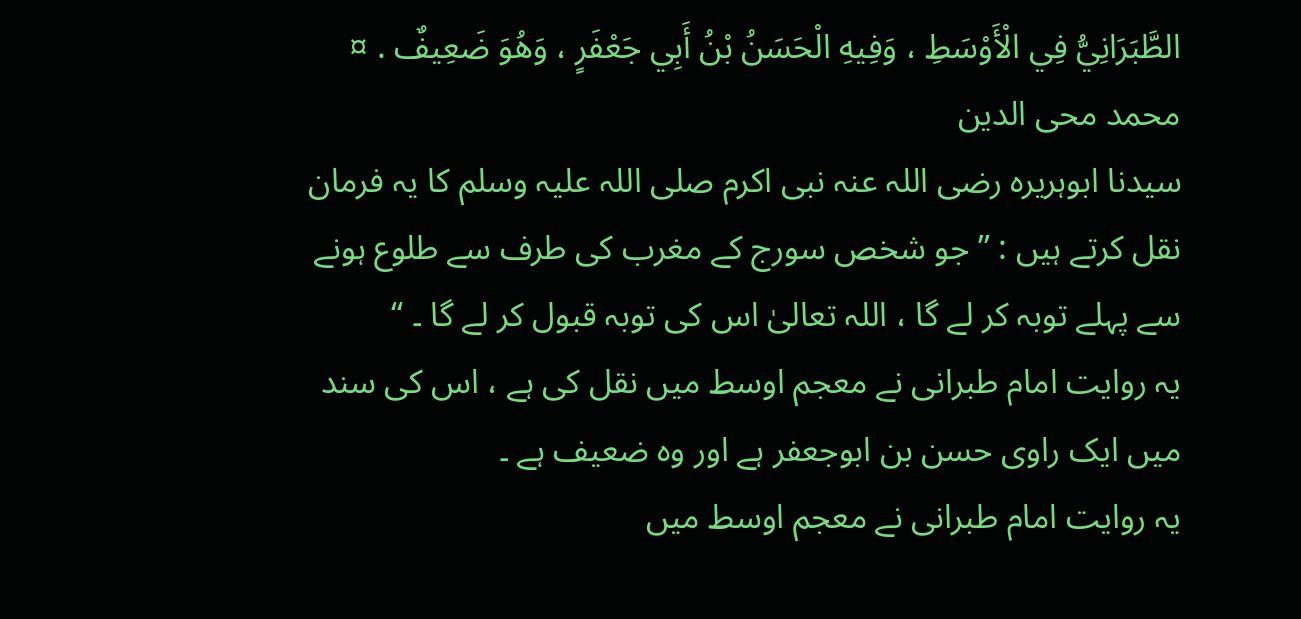الطَّبَرَانِيُّ فِي الْأَوْسَطِ ، وَفِيهِ الْحَسَنُ بْنُ أَبِي جَعْفَرٍ ، وَهُوَ ضَعِيفٌ . ¤
محمد محی الدین
سیدنا ابوہریرہ رضی اللہ عنہ نبی اکرم صلی اللہ علیہ وسلم کا یہ فرمان نقل کرتے ہیں : ” جو شخص سورج کے مغرب کی طرف سے طلوع ہونے سے پہلے توبہ کر لے گا ، اللہ تعالیٰ اس کی توبہ قبول کر لے گا ۔ “
یہ روایت امام طبرانی نے معجم اوسط میں نقل کی ہے ، اس کی سند میں ایک راوی حسن بن ابوجعفر ہے اور وہ ضعیف ہے ۔
یہ روایت امام طبرانی نے معجم اوسط میں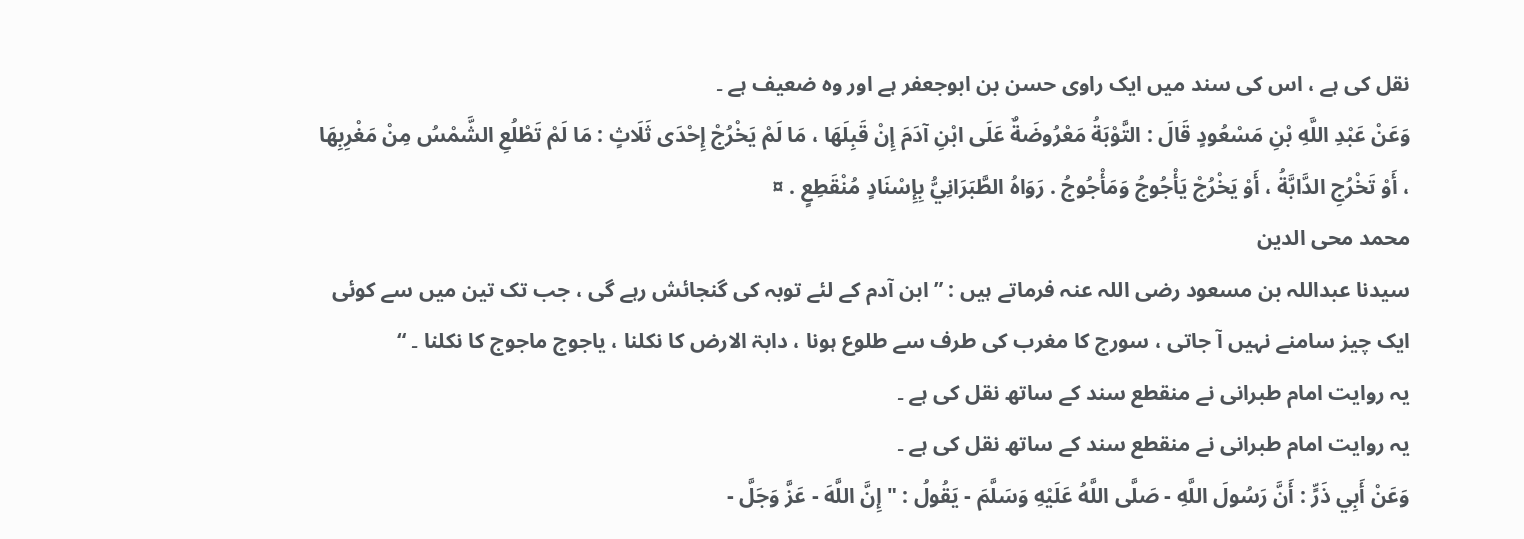نقل کی ہے ، اس کی سند میں ایک راوی حسن بن ابوجعفر ہے اور وہ ضعیف ہے ۔
وَعَنْ عَبْدِ اللَّهِ بْنِ مَسْعُودٍ قَالَ : التَّوْبَةُ مَعْرُوضَةٌ عَلَى ابْنِ آدَمَ إِنْ قَبِلَهَا ، مَا لَمْ يَخْرُجْ إِحْدَى ثَلَاثٍ : مَا لَمْ تَطْلُعِ الشَّمْسُ مِنْ مَغْرِبِهَا ، أَوْ تَخْرُجِ الدَّابَّةُ ، أَوْ يَخْرُجْ يَأْجُوجُ وَمَأْجُوجُ . رَوَاهُ الطَّبَرَانِيُّ بِإِسْنَادٍ مُنْقَطِعٍ . ¤
محمد محی الدین
سیدنا عبداللہ بن مسعود رضی اللہ عنہ فرماتے ہیں : ” ابن آدم کے لئے توبہ کی گنجائش رہے گی ، جب تک تین میں سے کوئی ایک چیز سامنے نہیں آ جاتی ، سورج کا مغرب کی طرف سے طلوع ہونا ، دابۃ الارض کا نکلنا ، یاجوج ماجوج کا نکلنا ۔ “
یہ روایت امام طبرانی نے منقطع سند کے ساتھ نقل کی ہے ۔
یہ روایت امام طبرانی نے منقطع سند کے ساتھ نقل کی ہے ۔
وَعَنْ أَبِي ذَرٍّ : أَنَّ رَسُولَ اللَّهِ - صَلَّى اللَّهُ عَلَيْهِ وَسَلَّمَ - يَقُولُ : " إِنَّ اللَّهَ - عَزَّ وَجَلَّ -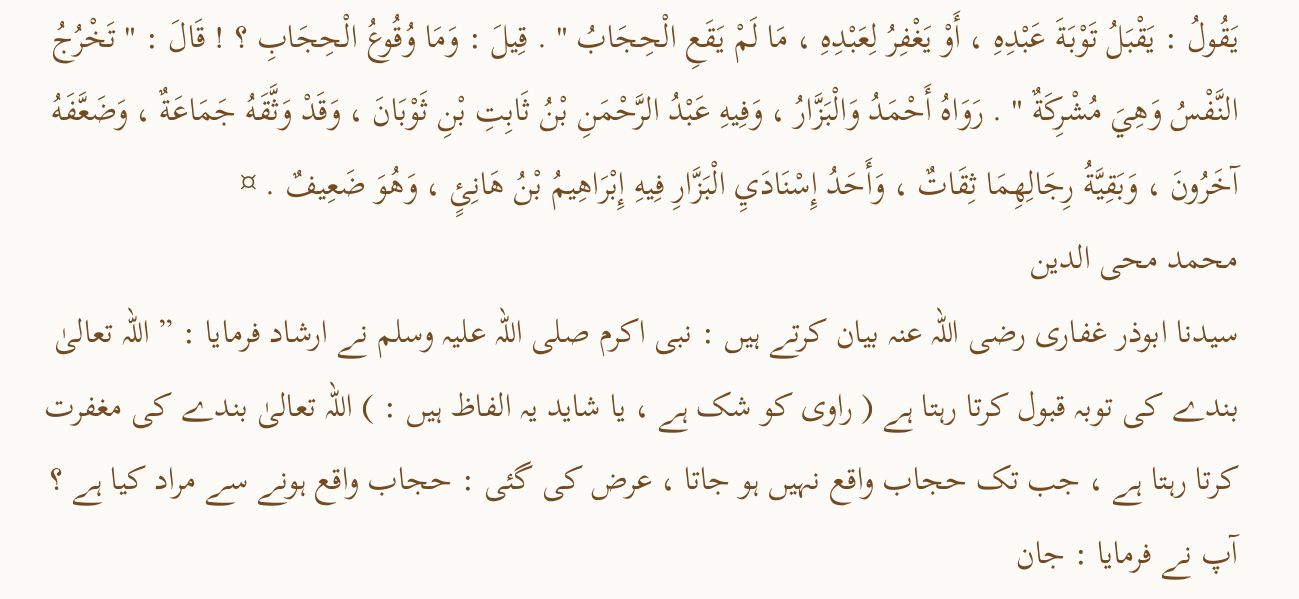يَقُولُ : يَقْبَلُ تَوْبَةَ عَبْدِهِ ، أَوْ يَغْفِرُ لِعَبْدِهِ ، مَا لَمْ يَقَعِ الْحِجَابُ " . قِيلَ : وَمَا وُقُوعُ الْحِجَابِ ؟ ! قَالَ : " تَخْرُجُ النَّفْسُ وَهِيَ مُشْرِكَةٌ " . رَوَاهُ أَحْمَدُ وَالْبَزَّارُ ، وَفِيهِ عَبْدُ الرَّحْمَنِ بْنُ ثَابِتِ بْنِ ثَوْبَانَ ، وَقَدْ وَثَّقَهُ جَمَاعَةٌ ، وَضَعَّفَهُ آخَرُونَ ، وَبَقِيَّةُ رِجَالِهِمَا ثِقَاتٌ ، وَأَحَدُ إِسْنَادَيِ الْبَزَّارِ فِيهِ إِبْرَاهِيمُ بْنُ هَانِئٍ ، وَهُوَ ضَعِيفٌ . ¤
محمد محی الدین
سیدنا ابوذر غفاری رضی اللہ عنہ بیان کرتے ہیں : نبی اکرم صلی اللہ علیہ وسلم نے ارشاد فرمایا : ” اللہ تعالیٰ بندے کی توبہ قبول کرتا رہتا ہے ( راوی کو شک ہے ، یا شاید یہ الفاظ ہیں : ) اللہ تعالیٰ بندے کی مغفرت کرتا رہتا ہے ، جب تک حجاب واقع نہیں ہو جاتا ، عرض کی گئی : حجاب واقع ہونے سے مراد کیا ہے ؟ آپ نے فرمایا : جان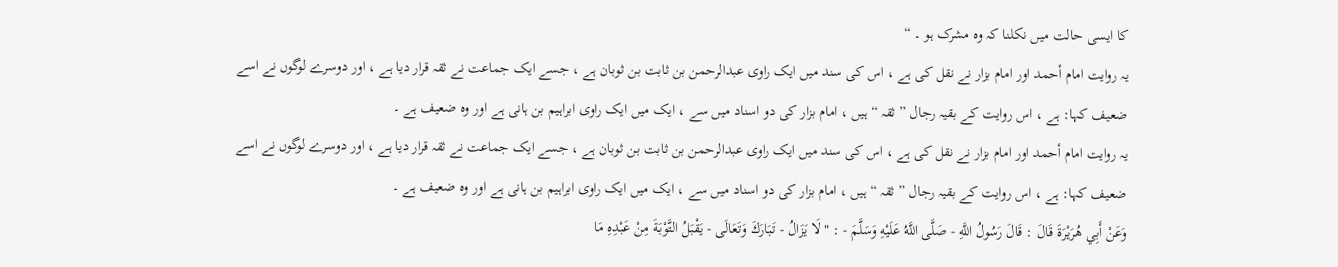کا ایسی حالت میں نکلنا کہ وہ مشرک ہو ۔ “
یہ روایت امام أحمد اور امام بزار نے نقل کی ہے ، اس کی سند میں ایک راوی عبدالرحمن بن ثابت بن ثوبان ہے ، جسے ایک جماعت نے ثقہ قرار دیا ہے ، اور دوسرے لوگوں نے اسے ضعیف کہا: ہے ، اس روایت کے بقیہ رجال ” ثقہ “ ہیں ، امام بزار کی دو اسناد میں سے ، ایک میں ایک راوی ابراہیم بن ہانی ہے اور وہ ضعیف ہے ۔
یہ روایت امام أحمد اور امام بزار نے نقل کی ہے ، اس کی سند میں ایک راوی عبدالرحمن بن ثابت بن ثوبان ہے ، جسے ایک جماعت نے ثقہ قرار دیا ہے ، اور دوسرے لوگوں نے اسے ضعیف کہا: ہے ، اس روایت کے بقیہ رجال ” ثقہ “ ہیں ، امام بزار کی دو اسناد میں سے ، ایک میں ایک راوی ابراہیم بن ہانی ہے اور وہ ضعیف ہے ۔
وَعَنْ أَبِي هُرَيْرَةَ قَالَ : قَالَ رَسُولُ اللَّهِ - صَلَّى اللَّهُ عَلَيْهِ وَسَلَّمَ - : " لَا يَزَالُ - تَبَارَكَ وَتَعَالَى - يَقْبَلُ التَّوْبَةَ مِنْ عَبْدِهِ مَا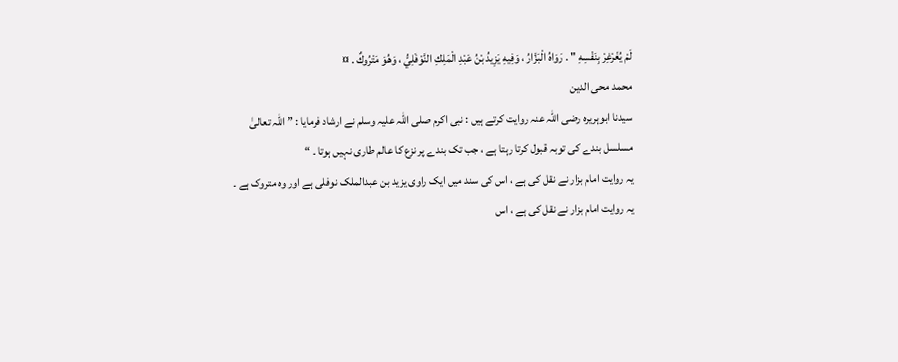لَمْ يُغَرْغِرْ بِنَفْسِهِ " . رَوَاهُ الْبَزَّارُ ، وَفِيهِ يَزِيدُ بْنُ عَبْدِ الْمَلِكِ النَّوْفَلِيُّ ، وَهُوَ مَتْرُوكٌ . ¤
محمد محی الدین
سیدنا ابوہریرہ رضی اللہ عنہ روایت کرتے ہیں : نبی اکرم صلی اللہ علیہ وسلم نے ارشاد فرمایا : ” اللہ تعالیٰ مسلسل بندے کی توبہ قبول کرتا رہتا ہے ، جب تک بندے پر نزع کا عالم طاری نہیں ہوتا ۔ “
یہ روایت امام بزار نے نقل کی ہے ، اس کی سند میں ایک راوی یزید بن عبدالملک نوفلی ہے اور وہ متروک ہے ۔
یہ روایت امام بزار نے نقل کی ہے ، اس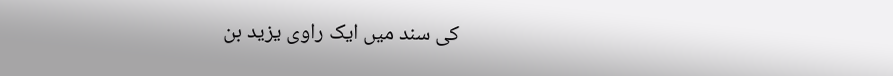کی سند میں ایک راوی یزید بن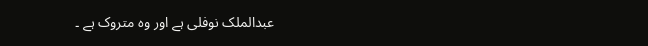عبدالملک نوفلی ہے اور وہ متروک ہے ۔